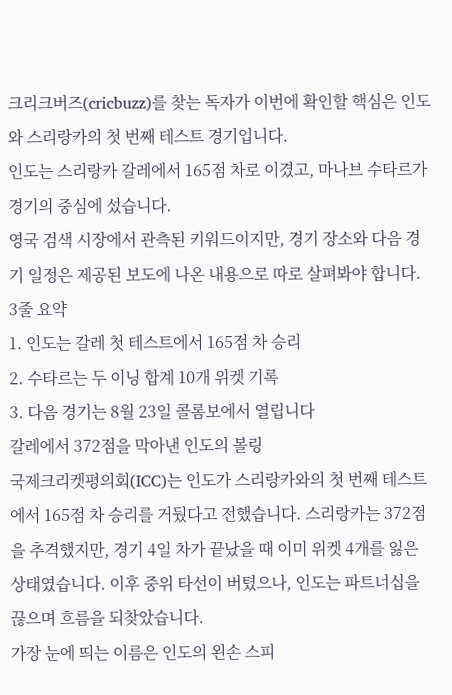크리크버즈(cricbuzz)를 찾는 독자가 이번에 확인할 핵심은 인도와 스리랑카의 첫 번째 테스트 경기입니다.
인도는 스리랑카 갈레에서 165점 차로 이겼고, 마나브 수타르가 경기의 중심에 섰습니다.
영국 검색 시장에서 관측된 키워드이지만, 경기 장소와 다음 경기 일정은 제공된 보도에 나온 내용으로 따로 살펴봐야 합니다.
3줄 요약
1. 인도는 갈레 첫 테스트에서 165점 차 승리
2. 수타르는 두 이닝 합계 10개 위켓 기록
3. 다음 경기는 8월 23일 콜롬보에서 열립니다
갈레에서 372점을 막아낸 인도의 볼링
국제크리켓평의회(ICC)는 인도가 스리랑카와의 첫 번째 테스트에서 165점 차 승리를 거뒀다고 전했습니다. 스리랑카는 372점을 추격했지만, 경기 4일 차가 끝났을 때 이미 위켓 4개를 잃은 상태였습니다. 이후 중위 타선이 버텼으나, 인도는 파트너십을 끊으며 흐름을 되찾았습니다.
가장 눈에 띄는 이름은 인도의 왼손 스피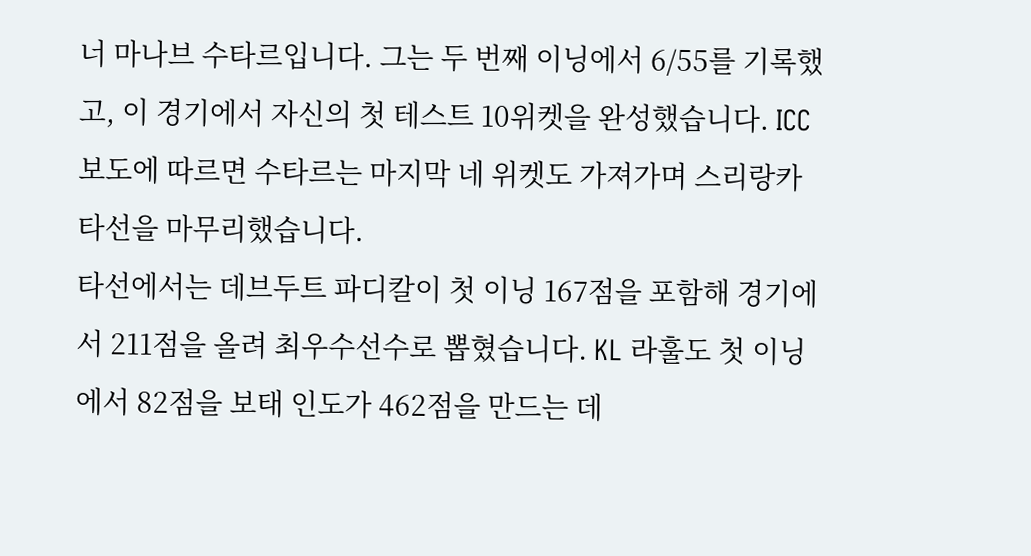너 마나브 수타르입니다. 그는 두 번째 이닝에서 6/55를 기록했고, 이 경기에서 자신의 첫 테스트 10위켓을 완성했습니다. ICC 보도에 따르면 수타르는 마지막 네 위켓도 가져가며 스리랑카 타선을 마무리했습니다.
타선에서는 데브두트 파디칼이 첫 이닝 167점을 포함해 경기에서 211점을 올려 최우수선수로 뽑혔습니다. KL 라훌도 첫 이닝에서 82점을 보태 인도가 462점을 만드는 데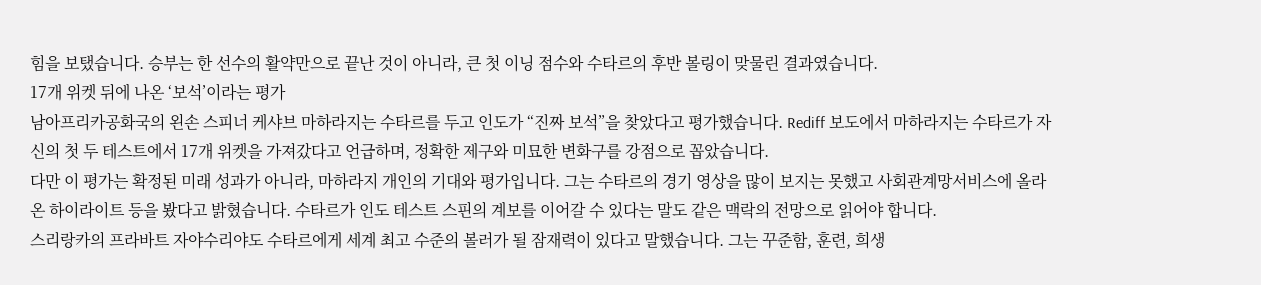힘을 보탰습니다. 승부는 한 선수의 활약만으로 끝난 것이 아니라, 큰 첫 이닝 점수와 수타르의 후반 볼링이 맞물린 결과였습니다.
17개 위켓 뒤에 나온 ‘보석’이라는 평가
남아프리카공화국의 왼손 스피너 케샤브 마하라지는 수타르를 두고 인도가 “진짜 보석”을 찾았다고 평가했습니다. Rediff 보도에서 마하라지는 수타르가 자신의 첫 두 테스트에서 17개 위켓을 가져갔다고 언급하며, 정확한 제구와 미묘한 변화구를 강점으로 꼽았습니다.
다만 이 평가는 확정된 미래 성과가 아니라, 마하라지 개인의 기대와 평가입니다. 그는 수타르의 경기 영상을 많이 보지는 못했고 사회관계망서비스에 올라온 하이라이트 등을 봤다고 밝혔습니다. 수타르가 인도 테스트 스핀의 계보를 이어갈 수 있다는 말도 같은 맥락의 전망으로 읽어야 합니다.
스리랑카의 프라바트 자야수리야도 수타르에게 세계 최고 수준의 볼러가 될 잠재력이 있다고 말했습니다. 그는 꾸준함, 훈련, 희생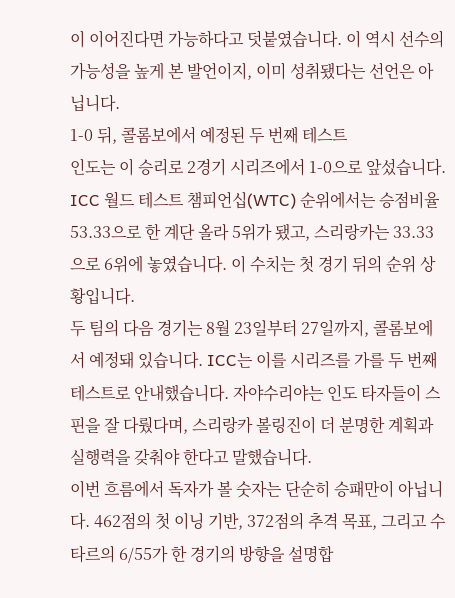이 이어진다면 가능하다고 덧붙였습니다. 이 역시 선수의 가능성을 높게 본 발언이지, 이미 성취됐다는 선언은 아닙니다.
1-0 뒤, 콜롬보에서 예정된 두 번째 테스트
인도는 이 승리로 2경기 시리즈에서 1-0으로 앞섰습니다. ICC 월드 테스트 챔피언십(WTC) 순위에서는 승점비율 53.33으로 한 계단 올라 5위가 됐고, 스리랑카는 33.33으로 6위에 놓였습니다. 이 수치는 첫 경기 뒤의 순위 상황입니다.
두 팀의 다음 경기는 8월 23일부터 27일까지, 콜롬보에서 예정돼 있습니다. ICC는 이를 시리즈를 가를 두 번째 테스트로 안내했습니다. 자야수리야는 인도 타자들이 스핀을 잘 다뤘다며, 스리랑카 볼링진이 더 분명한 계획과 실행력을 갖춰야 한다고 말했습니다.
이번 흐름에서 독자가 볼 숫자는 단순히 승패만이 아닙니다. 462점의 첫 이닝 기반, 372점의 추격 목표, 그리고 수타르의 6/55가 한 경기의 방향을 설명합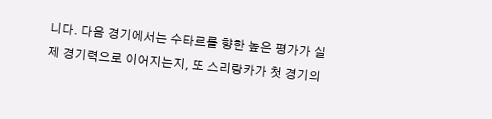니다. 다음 경기에서는 수타르를 향한 높은 평가가 실제 경기력으로 이어지는지, 또 스리랑카가 첫 경기의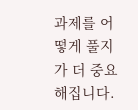과제를 어떻게 풀지가 더 중요해집니다.